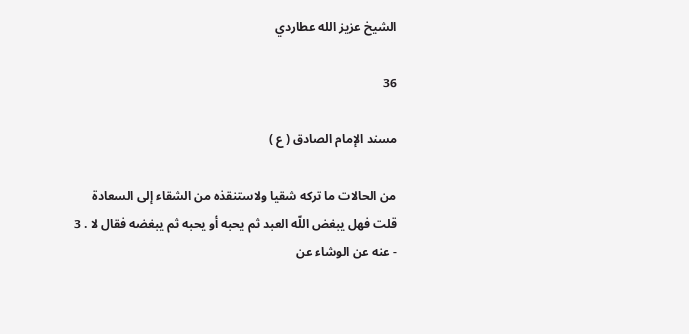الشيخ عزيز الله عطاردي

36

مسند الإمام الصادق ( ع )

من الحالات ما تركه شقيا ولاستنقذه من الشقاء إلى السعادة قلت فهل يبغض اللّه العبد ثم يحبه أو يحبه ثم يبغضه فقال لا . 3 - عنه عن الوشاء عن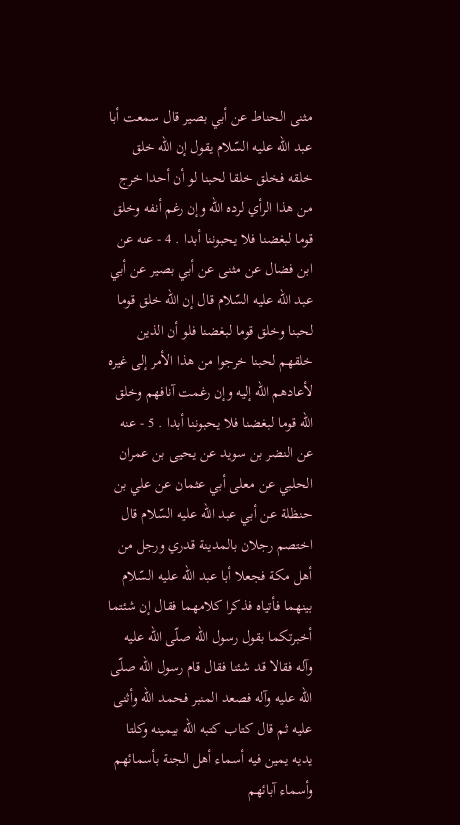مثنى الحناط عن أبي بصير قال سمعت أبا عبد اللّه عليه السّلام يقول إن اللّه خلق خلقه فخلق خلقا لحبنا لو أن أحدا خرج من هذا الرأي لرده اللّه وإن رغم أنفه وخلق قوما لبغضنا فلا يحبوننا أبدا . 4 - عنه عن ابن فضال عن مثنى عن أبي بصير عن أبي عبد اللّه عليه السّلام قال إن اللّه خلق قوما لحبنا وخلق قوما لبغضنا فلو أن الذين خلقهم لحبنا خرجوا من هذا الأمر إلى غيره لأعادهم اللّه إليه وإن رغمت آنافهم وخلق اللّه قوما لبغضنا فلا يحبوننا أبدا . 5 - عنه عن النضر بن سويد عن يحيى بن عمران الحلبي عن معلى أبي عثمان عن علي بن حنظلة عن أبي عبد اللّه عليه السّلام قال اختصم رجلان بالمدينة قدري ورجل من أهل مكة فجعلا أبا عبد اللّه عليه السّلام بينهما فأتياه فذكرا كلامهما فقال إن شئتما أخبرتكما بقول رسول اللّه صلّى اللّه عليه وآله فقالا قد شئنا فقال قام رسول اللّه صلّى اللّه عليه وآله فصعد المنبر فحمد اللّه وأثنى عليه ثم قال كتاب كتبه اللّه بيمينه وكلتا يديه يمين فيه أسماء أهل الجنة بأسمائهم وأسماء آبائهم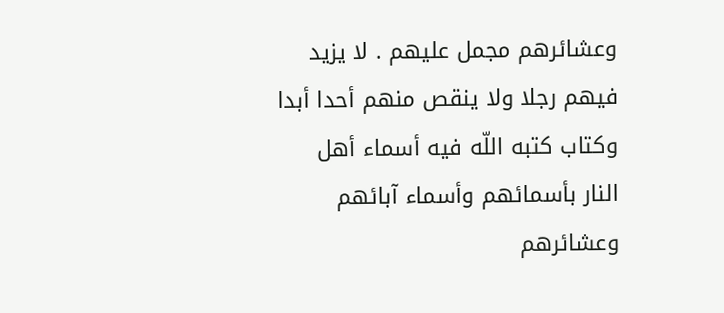وعشائرهم مجمل عليهم . لا يزيد فيهم رجلا ولا ينقص منهم أحدا أبدا وكتاب كتبه اللّه فيه أسماء أهل النار بأسمائهم وأسماء آبائهم وعشائرهم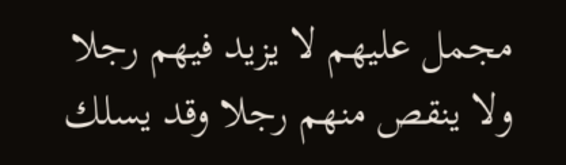مجمل عليهم لا يزيد فيهم رجلا ولا ينقص منهم رجلا وقد يسلك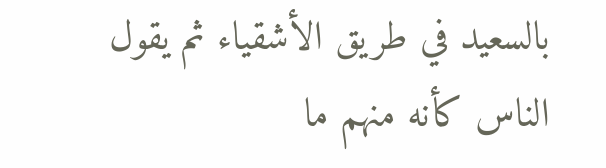بالسعيد في طريق الأشقياء ثم يقول الناس كأنه منهم ما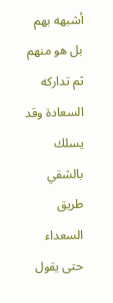أشبهه بهم بل هو منهم ثم تداركه السعادة وقد يسلك بالشقي طريق السعداء حتى يقول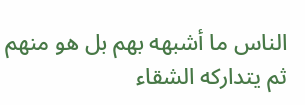الناس ما أشبهه بهم بل هو منهم ثم يتداركه الشقاء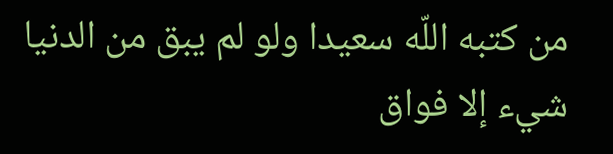من كتبه اللّه سعيدا ولو لم يبق من الدنيا شيء إلا فواق